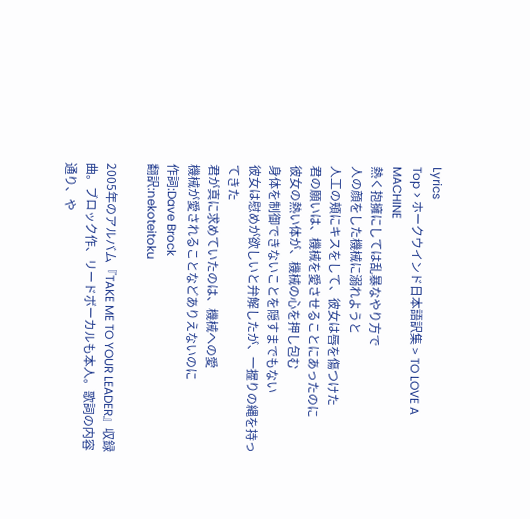Lyrics
Top > ホークウインド日本語訳集 > TO LOVE A MACHINE
熱く抱擁にしては乱暴なやり方で
人の顔をした機械に溺れようと
人工の頬にキスをして、彼女は唇を傷つけた
君の願いは、機械を愛させることにあったのに
彼女の熱い体が、機械の心を押し包む
身体を制御できないことを隠すまでもない
彼女は慰めが欲しいと弁解したが、一握りの縄を持ってきた
君が真に求めていたのは、機械への愛
機械が愛されることなどありえないのに
作詞:Dave Brock
翻訳:nekoteitoku

2005年のアルバム『TAKE ME TO YOUR LEADER』収録曲。ブロック作、リードボーカルも本人。歌詞の内容通り、や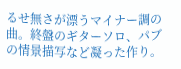るせ無さが漂うマイナー調の曲。終盤のギターソロ、パブの情景描写など凝った作り。